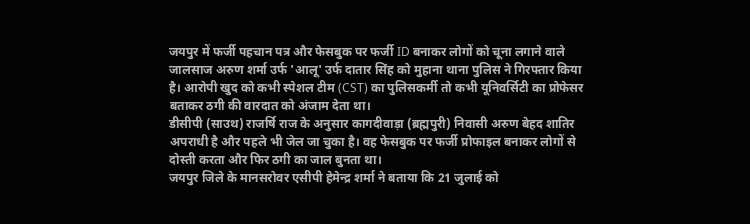जयपुर में फर्जी पहचान पत्र और फेसबुक पर फर्जी ID बनाकर लोगों को चूना लगाने वाले जालसाज अरुण शर्मा उर्फ 'आलू' उर्फ दातार सिंह को मुहाना थाना पुलिस ने गिरफ्तार किया है। आरोपी खुद को कभी स्पेशल टीम (CST) का पुलिसकर्मी तो कभी यूनिवर्सिटी का प्रोफेसर बताकर ठगी की वारदात को अंजाम देता था।
डीसीपी (साउथ) राजर्षि राज के अनुसार कागदीवाड़ा (ब्रह्मपुरी) निवासी अरुण बेहद शातिर अपराधी है और पहले भी जेल जा चुका है। वह फेसबुक पर फर्जी प्रोफाइल बनाकर लोगों से दोस्ती करता और फिर ठगी का जाल बुनता था।
जयपुर जिले के मानसरोवर एसीपी हेमेन्द्र शर्मा ने बताया कि 21 जुलाई को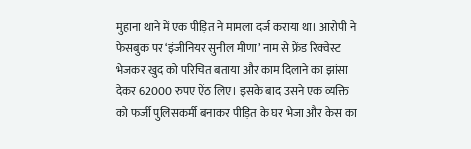मुहाना थाने में एक पीड़ित ने मामला दर्ज कराया था। आरोपी ने फेसबुक पर ‘इंजीनियर सुनील मीणा’ नाम से फ्रेंड रिक्वेस्ट भेजकर खुद को परिचित बताया और काम दिलाने का झांसा देकर 62000 रुपए ऐंठ लिए। इसके बाद उसने एक व्यक्ति को फर्जी पुलिसकर्मी बनाकर पीड़ित के घर भेजा और केस का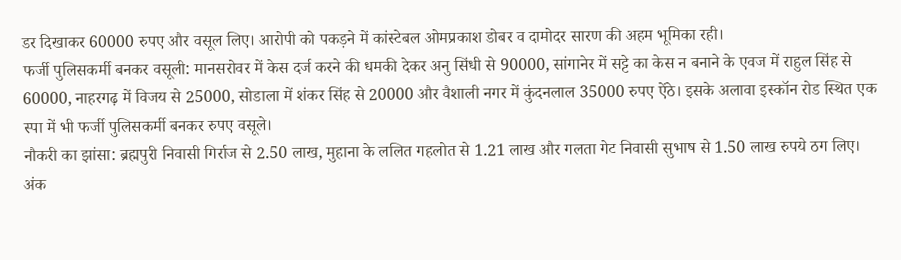डर दिखाकर 60000 रुपए और वसूल लिए। आरोपी को पकड़ने में कांस्टेबल ओमप्रकाश डोबर व दामोदर सारण की अहम भूमिका रही।
फर्जी पुलिसकर्मी बनकर वसूली: मानसरोवर में केस दर्ज करने की धमकी देकर अनु सिंधी से 90000, सांगानेर में सट्टे का केस न बनाने के एवज में राहुल सिंह से 60000, नाहरगढ़ में विजय से 25000, सोडाला में शंकर सिंह से 20000 और वैशाली नगर में कुंदनलाल 35000 रुपए ऐंठे। इसके अलावा इस्कॉन रोड स्थित एक स्पा में भी फर्जी पुलिसकर्मी बनकर रुपए वसूले।
नौकरी का झांसा: ब्रह्मपुरी निवासी गिर्राज से 2.50 लाख, मुहाना के ललित गहलोत से 1.21 लाख और गलता गेट निवासी सुभाष से 1.50 लाख रुपये ठग लिए।
अंक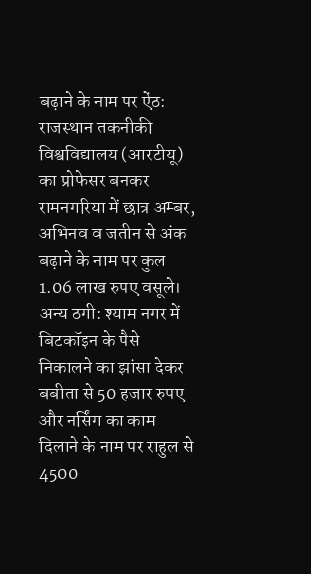बढ़ाने के नाम पर ऐंठ: राजस्थान तकनीकी विश्वविद्यालय (आरटीयू) का प्रोफेसर बनकर रामनगरिया में छात्र अम्बर, अभिनव व जतीन से अंक बढ़ाने के नाम पर कुल 1.06 लाख रुपए वसूले।
अन्य ठगी: श्याम नगर में बिटकॉइन के पैसे निकालने का झांसा देकर बबीता से 50 हजार रुपए और नर्सिंग का काम दिलाने के नाम पर राहुल से 4500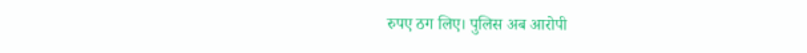रुपए ठग लिए। पुलिस अब आरोपी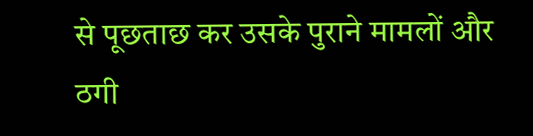से पूछताछ कर उसके पुराने मामलों और ठगी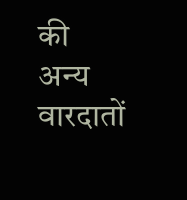की अन्य वारदातों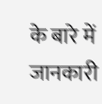के बारे में जानकारी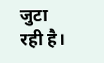जुटा रही है।